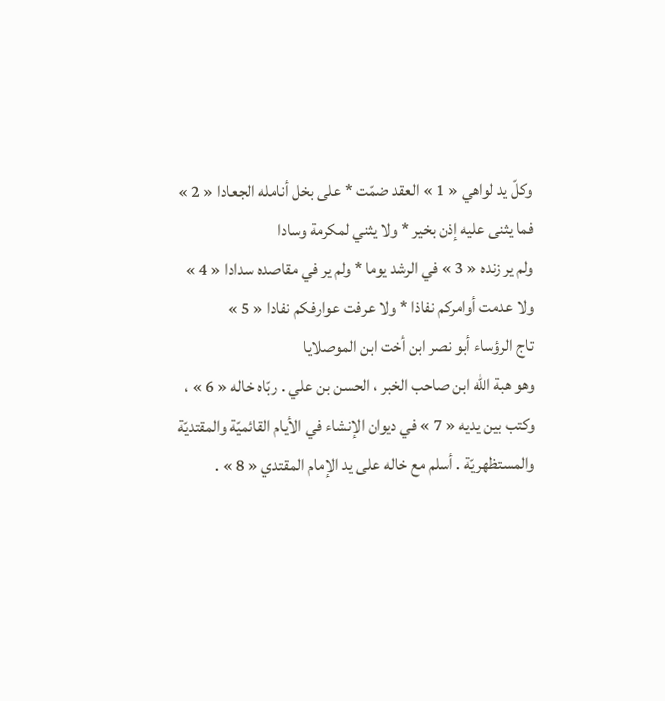وكلّ يد لواهي « 1 » العقد ضمّت * على بخل أنامله الجعادا « 2 »
فما يثنى عليه إذن بخير * ولا يثني لمكرمة وسادا
ولم ير زنده « 3 » في الرشد يوما * ولم ير في مقاصده سدادا « 4 »
ولا عدمت أوامركم نفاذا * ولا عرفت عوارفكم نفادا « 5 »
تاج الرؤساء أبو نصر ابن أخت ابن الموصلايا
وهو هبة اللّه ابن صاحب الخبر ، الحسن بن علي . ربّاه خاله « 6 » ، وكتب بين يديه « 7 » في ديوان الإنشاء في الأيام القائميّة والمقتديّة والمستظهريّة . أسلم مع خاله على يد الإمام المقتدي « 8 » .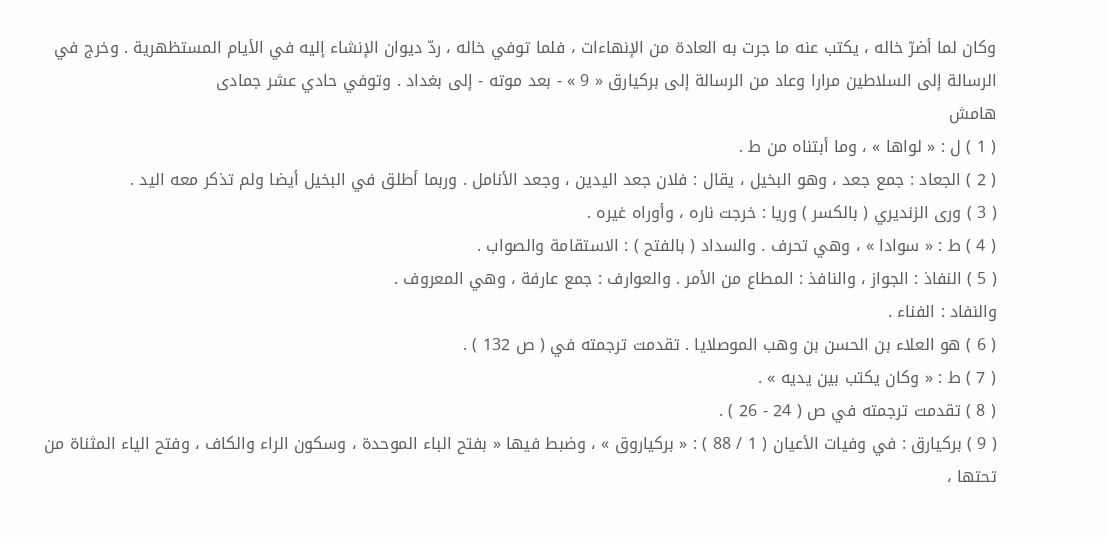وكان لما أضرّ خاله ، يكتب عنه ما جرت به العادة من الإنهاءات ، فلما توفي خاله ، ردّ ديوان الإنشاء إليه في الأيام المستظهرية . وخرج في الرسالة إلى السلاطين مرارا وعاد من الرسالة إلى بركيارق « 9 » - بعد موته - إلى بغداد . وتوفي حادي عشر جمادى
هامش
( 1 ) ل : « لواها » ، وما أبتناه من ط .
( 2 ) الجعاد : جمع جعد ، وهو البخيل ، يقال : فلان جعد اليدين ، وجعد الأنامل . وربما أطلق في البخيل أيضا ولم تذكر معه اليد .
( 3 ) ورى الزنديري ( بالكسر ) وريا : خرجت ناره ، وأوراه غيره .
( 4 ) ط : « سوادا » ، وهي تحرف . والسداد ( بالفتح ) : الاستقامة والصواب .
( 5 ) النفاذ : الجواز ، والنافذ : المطاع من الأمر . والعوارف : جمع عارفة ، وهي المعروف .
والنفاد : الفناء .
( 6 ) هو العلاء بن الحسن بن وهب الموصلايا . تقدمت ترجمته في ( ص 132 ) .
( 7 ) ط : « وكان يكتب بين يديه » .
( 8 ) تقدمت ترجمته في ص ( 24 - 26 ) .
( 9 ) بركيارق : في وفيات الأعيان ( 1 / 88 ) : « بركياروق » ، وضبط فيها « بفتح الباء الموحدة ، وسكون الراء والكاف ، وفتح الياء المثناة من تحتها ،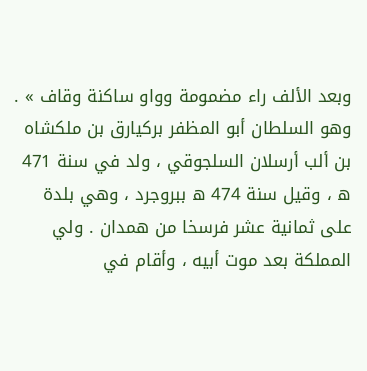وبعد الألف راء مضمومة وواو ساكنة وقاف » .
وهو السلطان أبو المظفر بركيارق بن ملكشاه بن ألب أرسلان السلجوقي ، ولد في سنة 471 ه ، وقيل سنة 474 ه ببروجرد ، وهي بلدة على ثمانية عشر فرسخا من همدان . ولي المملكة بعد موت أبيه ، وأقام في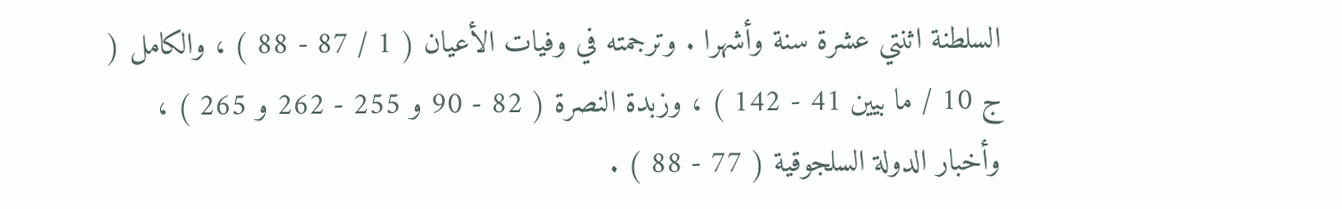السلطنة اثنتي عشرة سنة وأشهرا . وترجمته في وفيات الأعيان ( 1 / 87 - 88 ) ، والكامل ( ج 10 / ما بيين 41 - 142 ) ، وزبدة النصرة ( 82 - 90 و 255 - 262 و 265 ) ، وأخبار الدولة السلجوقية ( 77 - 88 ) .